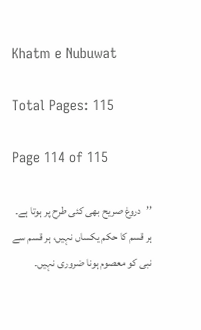Khatm e Nubuwat

Total Pages: 115

Page 114 of 115

’’دروغ صریح بھی کئی طرح پر ہوتا ہے۔ ہر قسم کا حکم یکساں نہیں، ہر قسم سے نبی کو معصوم ہونا ضروری نہیں۔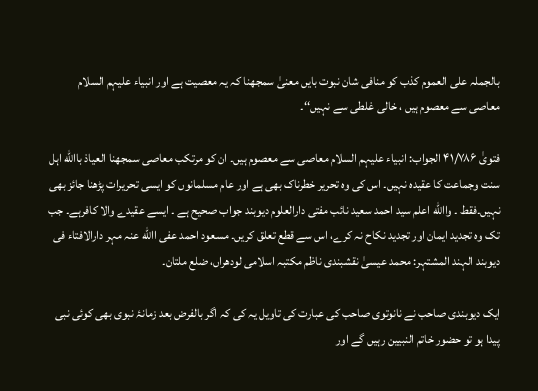بالجملہ علی العموم کذب کو منافی شان نبوت بایں معنیٰ سمجھنا کہ یہ معصیت ہے اور انبیاء علیہم السلام معاصی سے معصوم ہیں ، خالی غلطی سے نہیں‘‘۔

فتویٰ ۴۱/۷۸۶ الجواب: انبیاء علیہم السلام معاصی سے معصوم ہیں۔ ان کو مرتکب معاصی سمجھنا العیاذ باالله اہل سنت وجماعت کا عقیدہ نہیں۔ اس کی وہ تحریر خطرناک بھی ہے اور عام مسلمانوں کو ایسی تحریرات پڑھنا جائز بھی نہیں۔فقط ۔ واالله اعلم سید احمد سعید نائب مفتی دارالعلوم دیوبند جواب صحیح ہے ۔ ایسے عقیدے والا کافرہے۔ جب تک وہ تجدید ایمان اور تجدید نکاح نہ کرے، اس سے قطع تعلق کریں۔ مسعود احمد عفی االله عنہ مہر دارالافتاء فی دیوبند الہند المشتہر: محمد عیسیٰ نقشبندی ناظم مکتبہ اسلامی لودھراں، ضلع ملتان۔

ایک دیوبندی صاحب نے نانوتوی صاحب کی عبارت کی تاویل یہ کی کہ اگر بالفرض بعد زمانۂ نبوی بھی کوئی نبی پیدا ہو تو حضور خاتم النبیین رہیں گے اور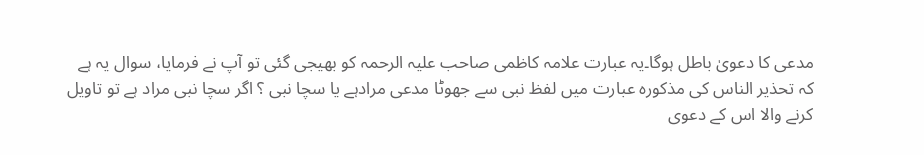مدعی کا دعویٰ باطل ہوگا۔یہ عبارت علامہ کاظمی صاحب علیہ الرحمہ کو بھیجی گئی تو آپ نے فرمایا، سوال یہ ہے کہ تحذیر الناس کی مذکورہ عبارت میں لفظ نبی سے جھوٹا مدعی مرادہے یا سچا نبی ؟ اگر سچا نبی مراد ہے تو تاویل کرنے والا اس کے دعوی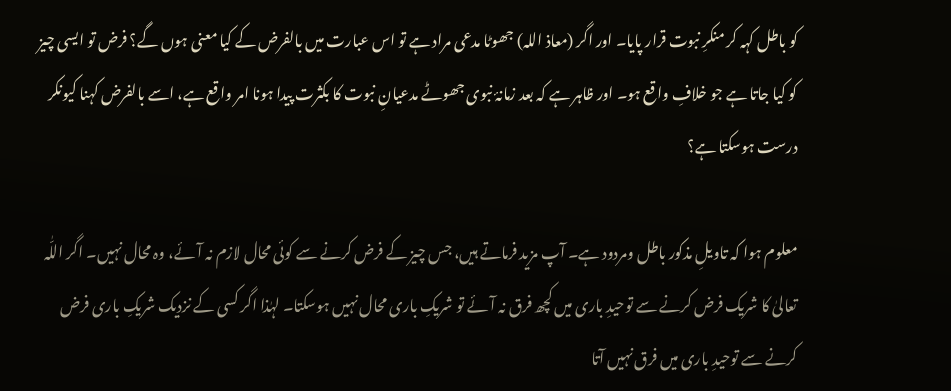کو باطل کہہ کر منکرِ نبوت قرار پایا۔ اور اگر (معاذ اللہ) جھوٹا مدعی مراد ہے تو اس عبارت میں بالفرض کے کیا معنی ہوں گے؟ فرض تو ایسی چیز کو کیا جاتا ہے جو خلافِ واقع ہو۔ اور ظاہر ہے کہ بعد زمانۂ نبوی جھوٹے مدعیانِ نبوت کا بکثرت پیدا ہونا امر واقع ہے، اسے بالفرض کہنا کیونکر درست ہوسکتا ہے؟

معلوم ہوا کہ تاویلِ مذکور باطل ومردود ہے۔ آپ مزید فرماتے ہیں، جس چیز کے فرض کرنے سے کوئی محال لازم نہ آئے، وہ محال نہیں۔ اگر اللّٰہ تعالیٰ کا شریک فرض کرنے سے توحیدِ باری میں کچھ فرق نہ آئے تو شریکِ باری محال نہیں ہوسکتا۔ لہٰذا اگر کسی کے نزدیک شریکِ باری فرض کرنے سے توحیدِ باری میں فرق نہیں آتا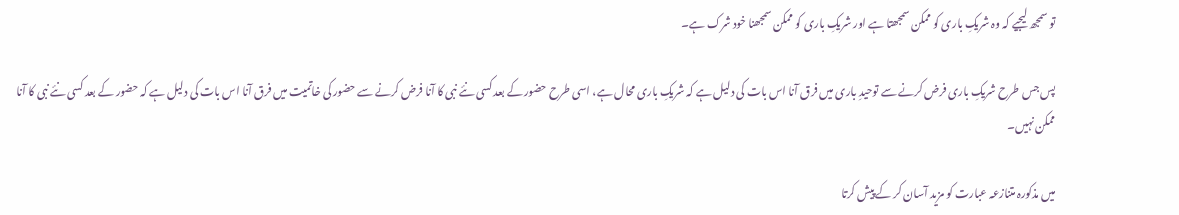تو سمجھ لیجیے کہ وہ شریکِ باری کو ممکن سمجھتا ہے اور شریکِ باری کو ممکن سمجھنا خود شرک ہے۔

پس جس طرح شریکِ باری فرض کرنے سے توحیدِ باری میں فرق آنا اس بات کی دلیل ہے کہ شریکِ باری محال ہے، اسی طرح حضور کے بعد کسی نئے نبی کا آنا فرض کرنے سے حضور کی خاتمیت میں فرق آنا اس بات کی دلیل ہے کہ حضور کے بعد کسی نئے نبی کا آنا ممکن نہیں۔

میں مذکورہ متنازعہ عبارت کو مزید آسان کر کے پیش کرتا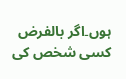ہوں۔اگر بالفرض کسی شخص کی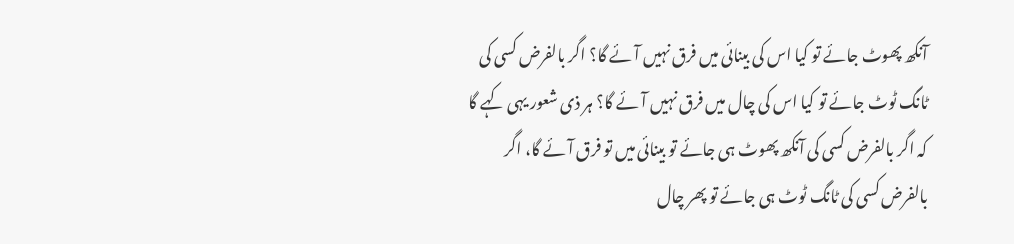آنکھ پھوٹ جائے تو کیا اس کی بینائی میں فرق نہیں آئے گا؟ اگر بالفرض کسی کی ٹانگ ٹوٹ جائے تو کیا اس کی چال میں فرق نہیں آئے گا؟ ہر ذی شعور یہی کہے گا کہ اگر بالفرض کسی کی آنکھ پھوٹ ہی جائے تو بینائی میں تو فرق آئے گا، اگر بالفرض کسی کی ٹانگ ٹوٹ ہی جائے تو پھر چال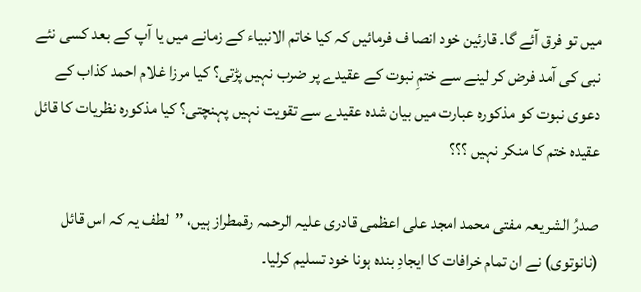میں تو فرق آئے گا۔ قارئین خود انصا ف فرمائیں کہ کیا خاتم الانبیاء کے زمانے میں یا آپ کے بعد کسی نئے نبی کی آمد فرض کر لینے سے ختمِ نبوت کے عقیدے پر ضرب نہیں پڑتی؟ کیا مرزا غلام احمد کذاب کے دعوی نبوت کو مذکورہ عبارت میں بیان شدہ عقیدے سے تقویت نہیں پہنچتی؟ کیا مذکورہ نظریات کا قائل عقیدہ ختم کا منکر نہیں ؟؟؟

صدرُ الشریعہ مفتی محمد امجد علی اعظمی قادری علیہ الرحمہ رقمطراز ہیں، ’’لطف یہ کہ اس قائل (نانوتوی) نے ان تمام خرافات کا ایجادِ بندہ ہونا خود تسلیم کرلیا۔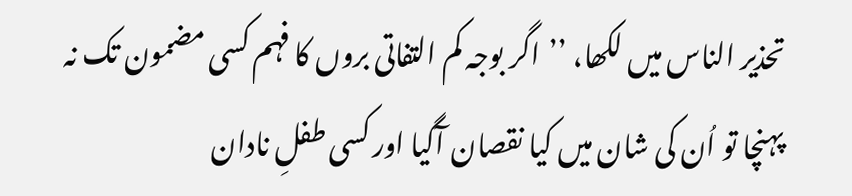تحذیر الناس میں لکھا، ’’اگر بوجہ کم التفاتی بروں کا فہم کسی مضمون تک نہ پہنچا تو اُن کی شان میں کیا نقصان آگیا اور کسی طفلِ نادان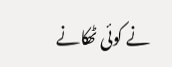نے کوئی ٹھکانے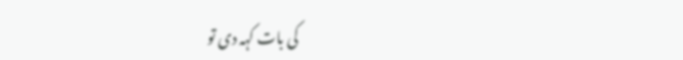کی بات کہہ دی تو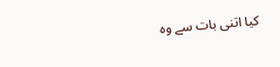کیا اتنی بات سے وہ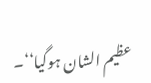عظیم الشان ہوگیا‘‘۔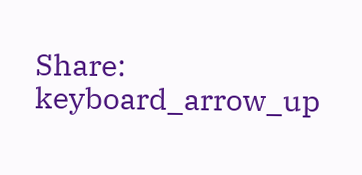Share:
keyboard_arrow_up